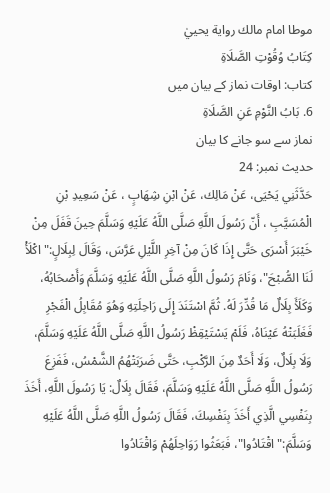موطا امام مالك رواية يحييٰ
كِتَابُ وُقُوْتِ الصَّلَاةِ
کتاب: اوقات نماز کے بیان میں
6. بَابُ النَّوْمِ عَنِ الصَّلَاةِ
نماز سے سو جانے کا بیان
حدیث نمبر: 24
حَدَّثَنِي يَحْيَى، عَنْ مَالِك، عَنْ ابْنِ شِهَابٍ ، عَنْ سَعِيدِ بْنِ الْمُسَيَّبِ ، أَنّ رَسُولَ اللَّهِ صَلَّى اللَّهُ عَلَيْهِ وَسَلَّمَ حِينَ قَفَلَ مِنْ خَيْبَرَ أَسْرَى حَتَّى إِذَا كَانَ مِنْ آخِرِ اللَّيْلِ عَرَّسَ، وَقَالَ لِبِلَالٍ:" اكْلَأْ لَنَا الصُّبْحَ"، وَنَامَ رَسُولُ اللَّهِ صَلَّى اللَّهُ عَلَيْهِ وَسَلَّمَ وَأَصْحَابُهُ، وَكَلَأَ بِلَالٌ مَا قُدِّرَ لَهُ. ثُمَّ اسْتَنَدَ إِلَى رَاحِلَتِهِ وَهُوَ مُقَابِلُ الْفَجْرِ فَغَلَبَتْهُ عَيْنَاهُ، فَلَمْ يَسْتَيْقِظْ رَسُولُ اللَّهِ صَلَّى اللَّهُ عَلَيْهِ وَسَلَّمَ، وَلَا بِلَالٌ، وَلَا أَحَدٌ مِنَ الرَّكْبِ، حَتَّى ضَرَبَتْهُمُ الشَّمْسُ، فَفَزِعَ رَسُولُ اللَّهِ صَلَّى اللَّهُ عَلَيْهِ وَسَلَّمَ، فَقَالَ بِلَالٌ: يَا رَسُولَ اللَّهِ، أَخَذَ بِنَفْسِي الَّذِي أَخَذَ بِنَفْسِكَ، فَقَالَ رَسُولُ اللَّهِ صَلَّى اللَّهُ عَلَيْهِ وَسَلَّمَ:" اقْتَادُوا"، فَبَعَثُوا رَوَاحِلَهُمْ وَاقْتَادُوا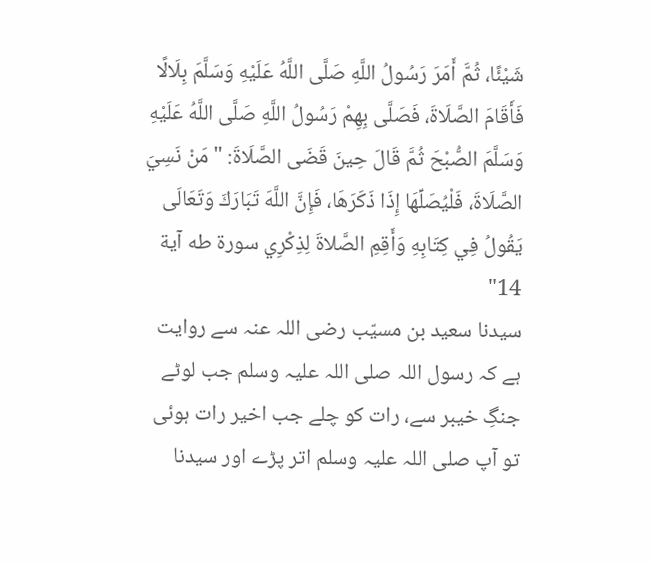شَيْئًا، ثُمَّ أَمَرَ رَسُولُ اللَّهِ صَلَّى اللَّهُ عَلَيْهِ وَسَلَّمَ بِلَالًا فَأَقَامَ الصَّلَاةَ، فَصَلَّى بِهِمْ رَسُولُ اللَّهِ صَلَّى اللَّهُ عَلَيْهِ وَسَلَّمَ الصُّبْحَ ثُمَّ قَالَ حِينَ قَضَى الصَّلَاةَ: " مَنْ نَسِيَ الصَّلَاةَ، فَلْيُصَلِّهَا إِذَا ذَكَرَهَا، فَإِنَّ اللَّهَ تَبَارَكَ وَتَعَالَى يَقُولُ فِي كِتَابِهِ وَأَقِمِ الصَّلاةَ لِذِكْرِي سورة طه آية 14"
سیدنا سعید بن مسیّب رضی اللہ عنہ سے روایت ہے کہ رسول اللہ صلی اللہ علیہ وسلم جب لوٹے جنگِ خیبر سے، رات کو چلے جب اخیر رات ہوئی تو آپ صلی اللہ علیہ وسلم اتر پڑے اور سیدنا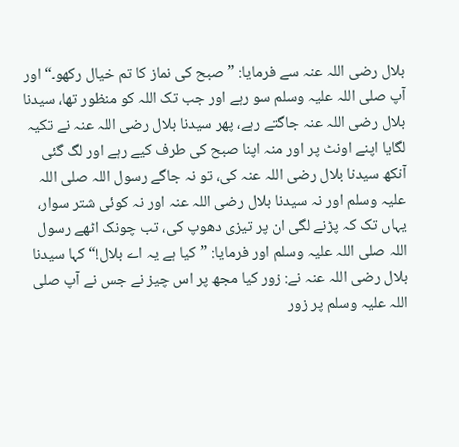بلال رضی اللہ عنہ سے فرمایا: ”صبح کی نماز کا تم خیال رکھو۔“ اور آپ صلی اللہ علیہ وسلم سو رہے اور جب تک اللہ کو منظور تھا، سیدنا بلال رضی اللہ عنہ جاگتے رہے، پھر سیدنا بلال رضی اللہ عنہ نے تکیہ لگایا اپنے اونٹ پر اور منہ اپنا صبح کی طرف کیے رہے اور لگ گئی آنکھ سیدنا بلال رضی اللہ عنہ کی، تو نہ جاگے رسول اللہ صلی اللہ علیہ وسلم اور نہ سیدنا بلال رضی اللہ عنہ اور نہ کوئی شتر سوار، یہاں تک کہ پڑنے لگی ان پر تیزی دھوپ کی، تب چونک اٹھے رسول اللہ صلی اللہ علیہ وسلم اور فرمایا: ”کیا ہے یہ اے بلال!“ کہا سیدنا بلال رضی اللہ عنہ نے: زور کیا مجھ پر اس چیز نے جس نے آپ صلی اللہ علیہ وسلم پر زور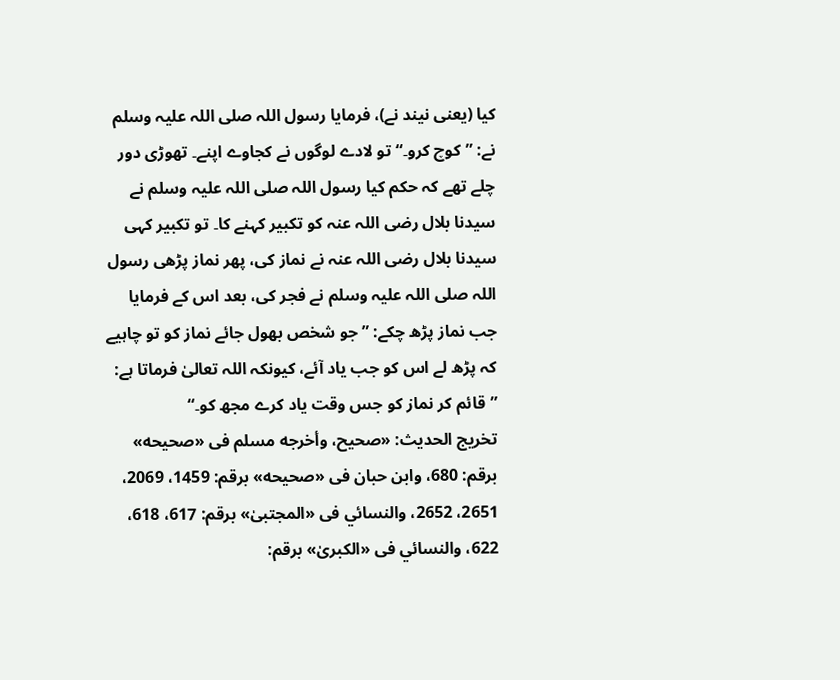کیا (یعنی نیند نے)، فرمایا رسول اللہ صلی اللہ علیہ وسلم نے: ”کوچ کرو۔“ تو لادے لوگوں نے کجاوے اپنے۔ تھوڑی دور چلے تھے کہ حکم کیا رسول اللہ صلی اللہ علیہ وسلم نے سیدنا بلال رضی اللہ عنہ کو تکبیر کہنے کا۔ تو تکبیر کہی سیدنا بلال رضی اللہ عنہ نے نماز کی، پھر نماز پڑھی رسول اللہ صلی اللہ علیہ وسلم نے فجر کی، بعد اس کے فرمایا جب نماز پڑھ چکے: ”جو شخص بھول جائے نماز کو تو چاہیے کہ پڑھ لے اس کو جب یاد آئے، کیونکہ اللہ تعالیٰ فرماتا ہے: ”قائم کر نماز کو جس وقت یاد کرے مجھ کو۔“
تخریج الحدیث: «صحيح، وأخرجه مسلم فى «صحيحه» برقم: 680، وابن حبان فى «صحيحه» برقم: 1459، 2069، 2651، 2652، والنسائي فى «المجتبیٰ» برقم: 617، 618، 622، والنسائي فى «الكبریٰ» برقم: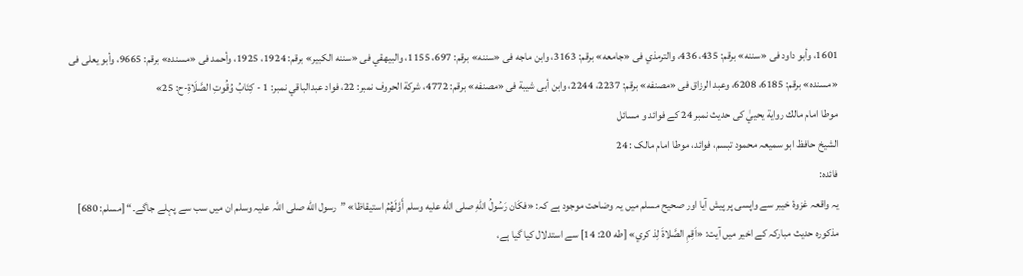1601، وأبو داود فى «سننه» برقم: 435، 436، والترمذي فى «جامعه» برقم: 3163، وابن ماجه فى «سننه» برقم: 697، 1155، والبيهقي فى «سننه الكبير» برقم: 1924، 1925، وأحمد فى «مسنده» برقم: 9665، وأبو يعلى فى «مسنده» برقم: 6185، 6208، وعبد الرزاق فى «مصنفه» برقم: 2237، 2244، وابن أبى شيبة فى «مصنفه» برقم: 4772، شركة الحروف نمبر: 22، فواد عبدالباقي نمبر: 1 - كِتَابُ وُقُوتِ الصَّلَاةِ-ح: 25»
موطا امام مالك رواية يحييٰ کی حدیث نمبر 24 کے فوائد و مسائل
الشيخ حافظ ابو سمیعہ محمود تبسم، فوائد، موطا امام مالک : 24
فائدہ:
یہ واقعہ غزوۂ خیبر سے واپسی پر پیش آیا اور صحیح مسلم میں یہ وضاحت موجود ہے کہ: «فكَان رَسُولُ اللهِ صلى الله عليه وسلم أَوَّلَهُمُ استيقاظا» ”رسول الله صلی اللہ علیہ وسلم ان میں سب سے پہلے جاگے۔“ [مسلم: 680]
مذکورہ حدیث مبارکہ کے اخیر میں آیت: «اَقِمِ الصَّلاةَ لِذ كري» [طه 20: 14] سے استدلال کیا گیا ہے،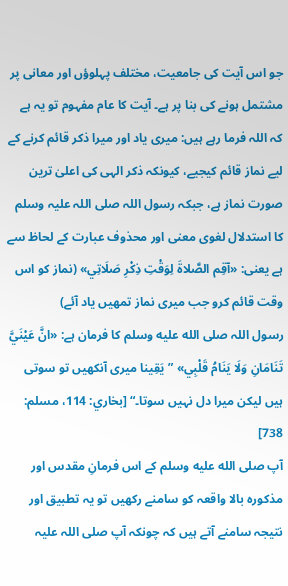جو اس آیت کی جامعیت، مختلف پہلوؤں اور معانی پر مشتمل ہونے کی بنا پر ہے۔ آیت کا عام مفہوم تو یہ ہے کہ اللہ فرما رہے ہیں: میری یاد اور میرا ذکر قائم کرنے کے لیے نماز قائم کیجیے، کیونکہ ذکر الہی کی اعلیٰ ترین صورت نماز ہے، جبکہ رسول اللہ صلی اللہ علیہ وسلم کا استدلال لغوی معنی اور محذوف عبارت کے لحاظ سے ہے یعنی: «آقِم الصَّلاةَ لِوَقْتِ ذِكْرِ صَلَاتِي» (نماز کو اس وقت قائم کرو جب میری نماز تمھیں یاد آئے)
رسول اللہ صلى الله عليه وسلم کا فرمان ہے: «انَّ عَيْنَيَّ تَنَامَانِ وَلَا يَنَامُ قَلْبِي» ”يَقِينا میری آنکھیں تو سوتی ہیں لیکن میرا دل نہیں سوتا۔“ [بخاري: 114، مسلم: 738]
آپ صلى الله عليه وسلم کے اس فرمانِ مقدس اور مذکورہ بالا واقعہ کو سامنے رکھیں تو یہ تطبیق اور نتیجہ سامنے آتے ہیں کہ چونکہ آپ صلی اللہ علیہ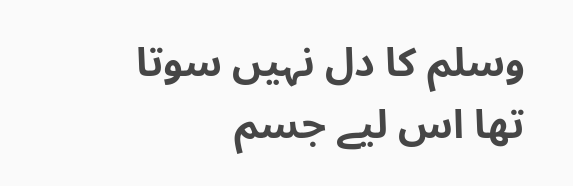وسلم کا دل نہیں سوتا تھا اس لیے جسم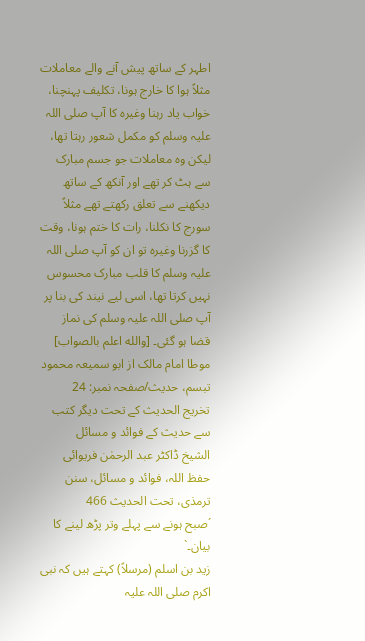اطہر کے ساتھ پیش آنے والے معاملات مثلاً ہوا کا خارج ہونا، تکلیف پہنچنا، خواب یاد رہنا وغیرہ کا آپ صلی اللہ علیہ وسلم کو مکمل شعور رہتا تھا، لیکن وہ معاملات جو جسم مبارک سے ہٹ کر تھے اور آنکھ کے ساتھ دیکھنے سے تعلق رکھتے تھے مثلاً سورج کا نکلنا، رات کا ختم ہونا، وقت کا گزرنا وغیرہ تو ان کو آپ صلی اللہ علیہ وسلم کا قلب مبارک محسوس نہیں کرتا تھا، اسی لیے نیند کی بنا پر آپ صلی اللہ علیہ وسلم کی نماز قضا ہو گئی۔ [والله اعلم بالصواب]
موطا امام مالک از ابو سمیعہ محمود تبسم، حدیث/صفحہ نمبر: 24
تخریج الحدیث کے تحت دیگر کتب سے حدیث کے فوائد و مسائل
الشیخ ڈاکٹر عبد الرحمٰن فریوائی حفظ اللہ، فوائد و مسائل، سنن ترمذی، تحت الحديث 466
´صبح ہونے سے پہلے وتر پڑھ لینے کا بیان۔`
زید بن اسلم (مرسلاً) کہتے ہیں کہ نبی اکرم صلی اللہ علیہ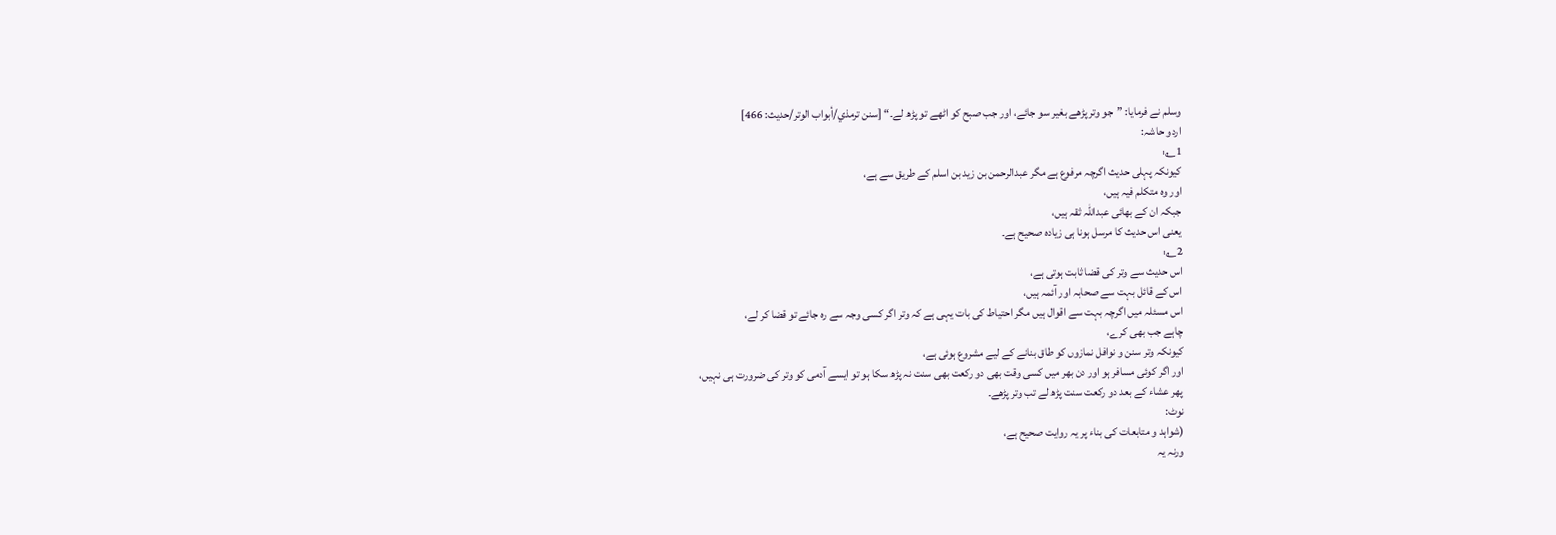وسلم نے فرمایا: ”جو وتر پڑھے بغیر سو جائے، اور جب صبح کو اٹھے تو پڑھ لے۔“ [سنن ترمذي/أبواب الوتر/حدیث: 466]
اردو حاشہ:
1؎:
کیونکہ پہلی حدیث اگرچہ مرفوع ہے مگر عبدالرحمن بن زید بن اسلم کے طریق سے ہے،
اور وہ متکلم فیہ ہیں،
جبکہ ان کے بھائی عبداللہ ثقہ ہیں،
یعنی اس حدیث کا مرسل ہونا ہی زیادہ صحیح ہے۔
2؎:
اس حدیث سے وتر کی قضا ثابت ہوتی ہے،
اس کے قائل بہت سے صحابہ اور آئمہ ہیں،
اس مسئلہ میں اگرچہ بہت سے اقوال ہیں مگر احتیاط کی بات یہی ہے کہ وتر اگر کسی وجہ سے رہ جائے تو قضا کر لے،
چاہے جب بھی کرے،
کیونکہ وتر سنن و نوافل نمازوں کو طاق بنانے کے لیے مشروع ہوئی ہے،
اور اگر کوئی مسافر ہو اور دن بھر میں کسی وقت بھی دو رکعت بھی سنت نہ پڑھ سکا ہو تو ایسے آدمی کو وتر کی ضرورت ہی نہیں،
پھر عشاء کے بعد دو رکعت سنت پڑھ لے تب وتر پڑھے۔
نوٹ:
(شواہد و متابعات کی بناء پر یہ روایت صحیح ہے،
ورنہ یہ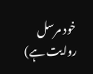خود مرسل روایت ہے)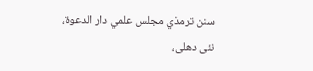سنن ترمذي مجلس علمي دار الدعوة، نئى دهلى،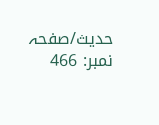حدیث/صفحہ نمبر: 466